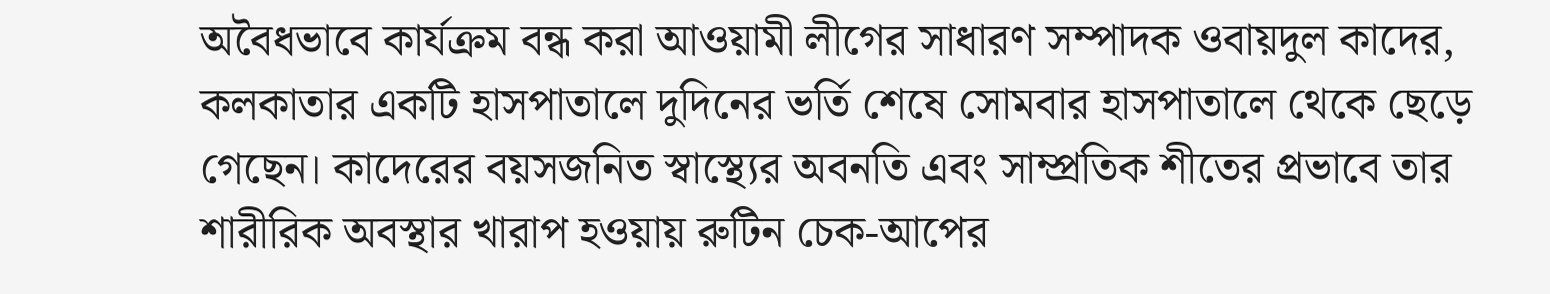অবৈধভাবে কার্যক্রম বন্ধ করা আওয়ামী লীগের সাধারণ সম্পাদক ওবায়দুল কাদের, কলকাতার একটি হাসপাতালে দুদিনের ভর্তি শেষে সোমবার হাসপাতালে থেকে ছেড়ে গেছেন। কাদেরের বয়সজনিত স্বাস্থ্যের অবনতি এবং সাম্প্রতিক শীতের প্রভাবে তার শারীরিক অবস্থার খারাপ হওয়ায় রুটিন চেক‑আপের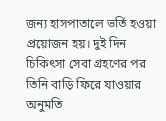জন্য হাসপাতালে ভর্তি হওয়া প্রয়োজন হয়। দুই দিন চিকিৎসা সেবা গ্রহণের পর তিনি বাড়ি ফিরে যাওয়ার অনুমতি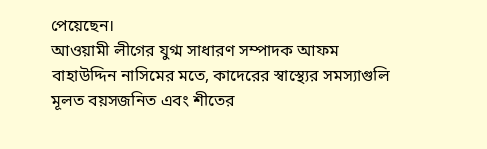পেয়েছেন।
আওয়ামী লীগের যুগ্ম সাধারণ সম্পাদক আফম বাহাউদ্দিন নাসিমের মতে, কাদেরের স্বাস্থ্যের সমস্যাগুলি মূলত বয়সজনিত এবং শীতের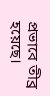প্রভাবে তীব্র হয়েছে।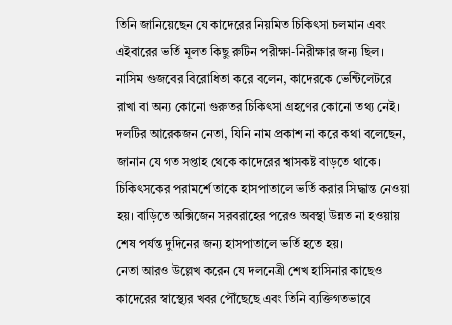তিনি জানিয়েছেন যে কাদেরের নিয়মিত চিকিৎসা চলমান এবং এইবারের ভর্তি মূলত কিছু রুটিন পরীক্ষা-নিরীক্ষার জন্য ছিল। নাসিম গুজবের বিরোধিতা করে বলেন, কাদেরকে ভেন্টিলেটরে রাখা বা অন্য কোনো গুরুতর চিকিৎসা গ্রহণের কোনো তথ্য নেই।
দলটির আরেকজন নেতা, যিনি নাম প্রকাশ না করে কথা বলেছেন, জানান যে গত সপ্তাহ থেকে কাদেরের শ্বাসকষ্ট বাড়তে থাকে। চিকিৎসকের পরামর্শে তাকে হাসপাতালে ভর্তি করার সিদ্ধান্ত নেওয়া হয়। বাড়িতে অক্সিজেন সরবরাহের পরেও অবস্থা উন্নত না হওয়ায় শেষ পর্যন্ত দুদিনের জন্য হাসপাতালে ভর্তি হতে হয়।
নেতা আরও উল্লেখ করেন যে দলনেত্রী শেখ হাসিনার কাছেও কাদেরের স্বাস্থ্যের খবর পৌঁছেছে এবং তিনি ব্যক্তিগতভাবে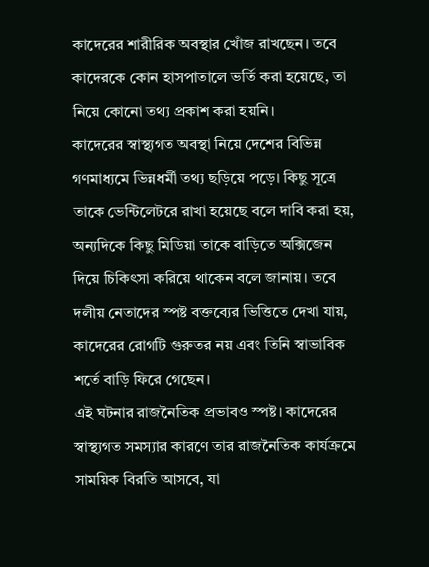কাদেরের শারীরিক অবস্থার খোঁজ রাখছেন। তবে কাদেরকে কোন হাসপাতালে ভর্তি করা হয়েছে, তা নিয়ে কোনো তথ্য প্রকাশ করা হয়নি।
কাদেরের স্বাস্থ্যগত অবস্থা নিয়ে দেশের বিভিন্ন গণমাধ্যমে ভিন্নধর্মী তথ্য ছড়িয়ে পড়ে। কিছু সূত্রে তাকে ভেন্টিলেটরে রাখা হয়েছে বলে দাবি করা হয়, অন্যদিকে কিছু মিডিয়া তাকে বাড়িতে অক্সিজেন দিয়ে চিকিৎসা করিয়ে থাকেন বলে জানায়। তবে দলীয় নেতাদের স্পষ্ট বক্তব্যের ভিত্তিতে দেখা যায়, কাদেরের রোগটি গুরুতর নয় এবং তিনি স্বাভাবিক শর্তে বাড়ি ফিরে গেছেন।
এই ঘটনার রাজনৈতিক প্রভাবও স্পষ্ট। কাদেরের স্বাস্থ্যগত সমস্যার কারণে তার রাজনৈতিক কার্যক্রমে সাময়িক বিরতি আসবে, যা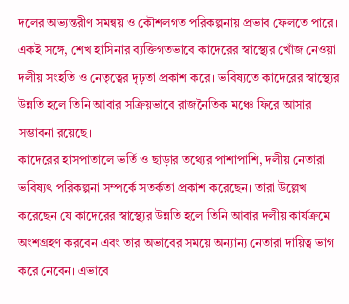দলের অভ্যন্তরীণ সমন্বয় ও কৌশলগত পরিকল্পনায় প্রভাব ফেলতে পারে। একই সঙ্গে, শেখ হাসিনার ব্যক্তিগতভাবে কাদেরের স্বাস্থ্যের খোঁজ নেওয়া দলীয় সংহতি ও নেতৃত্বের দৃঢ়তা প্রকাশ করে। ভবিষ্যতে কাদেরের স্বাস্থ্যের উন্নতি হলে তিনি আবার সক্রিয়ভাবে রাজনৈতিক মঞ্চে ফিরে আসার সম্ভাবনা রয়েছে।
কাদেরের হাসপাতালে ভর্তি ও ছাড়ার তথ্যের পাশাপাশি, দলীয় নেতারা ভবিষ্যৎ পরিকল্পনা সম্পর্কে সতর্কতা প্রকাশ করেছেন। তারা উল্লেখ করেছেন যে কাদেরের স্বাস্থ্যের উন্নতি হলে তিনি আবার দলীয় কার্যক্রমে অংশগ্রহণ করবেন এবং তার অভাবের সময়ে অন্যান্য নেতারা দায়িত্ব ভাগ করে নেবেন। এভাবে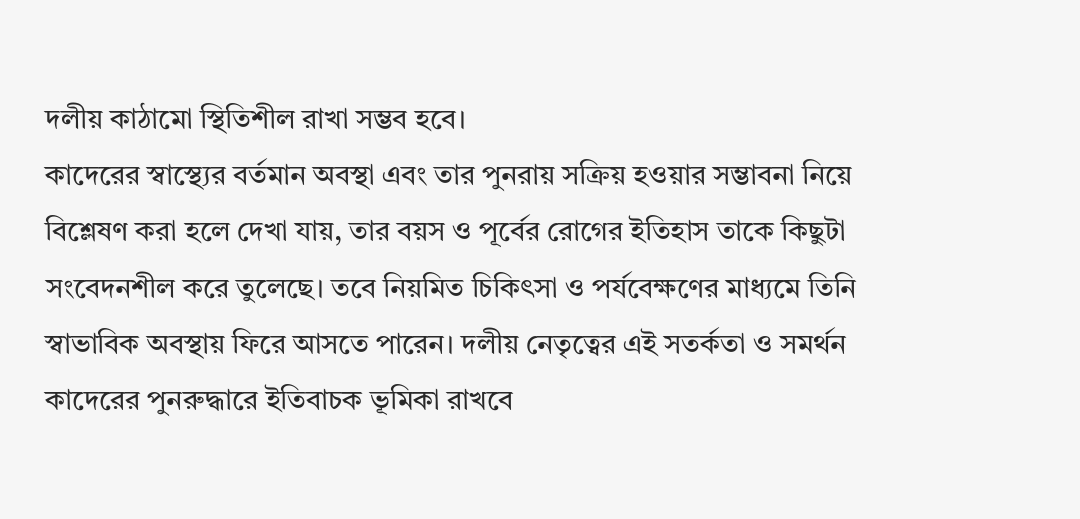দলীয় কাঠামো স্থিতিশীল রাখা সম্ভব হবে।
কাদেরের স্বাস্থ্যের বর্তমান অবস্থা এবং তার পুনরায় সক্রিয় হওয়ার সম্ভাবনা নিয়ে বিশ্লেষণ করা হলে দেখা যায়, তার বয়স ও পূর্বের রোগের ইতিহাস তাকে কিছুটা সংবেদনশীল করে তুলেছে। তবে নিয়মিত চিকিৎসা ও পর্যবেক্ষণের মাধ্যমে তিনি স্বাভাবিক অবস্থায় ফিরে আসতে পারেন। দলীয় নেতৃত্বের এই সতর্কতা ও সমর্থন কাদেরের পুনরুদ্ধারে ইতিবাচক ভূমিকা রাখবে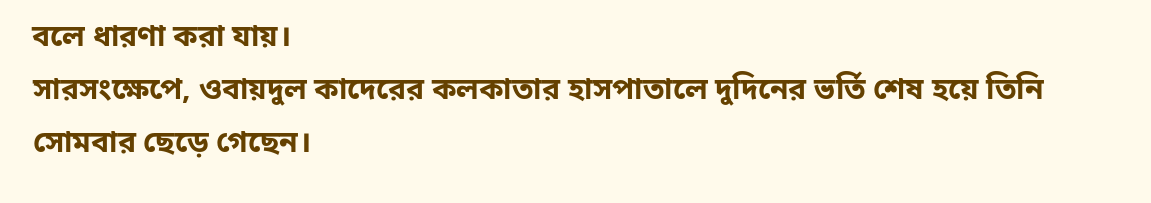বলে ধারণা করা যায়।
সারসংক্ষেপে, ওবায়দুল কাদেরের কলকাতার হাসপাতালে দুদিনের ভর্তি শেষ হয়ে তিনি সোমবার ছেড়ে গেছেন।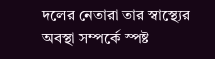দলের নেতারা তার স্বাস্থ্যের অবস্থা সম্পর্কে স্পষ্ট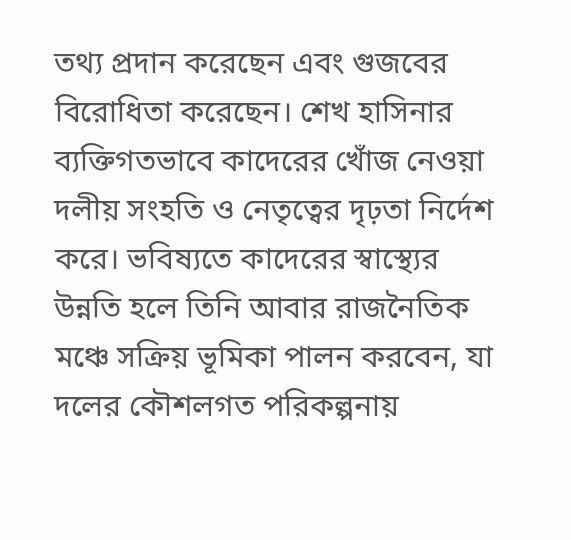তথ্য প্রদান করেছেন এবং গুজবের বিরোধিতা করেছেন। শেখ হাসিনার ব্যক্তিগতভাবে কাদেরের খোঁজ নেওয়া দলীয় সংহতি ও নেতৃত্বের দৃঢ়তা নির্দেশ করে। ভবিষ্যতে কাদেরের স্বাস্থ্যের উন্নতি হলে তিনি আবার রাজনৈতিক মঞ্চে সক্রিয় ভূমিকা পালন করবেন, যা দলের কৌশলগত পরিকল্পনায়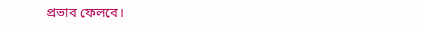প্রভাব ফেলবে।